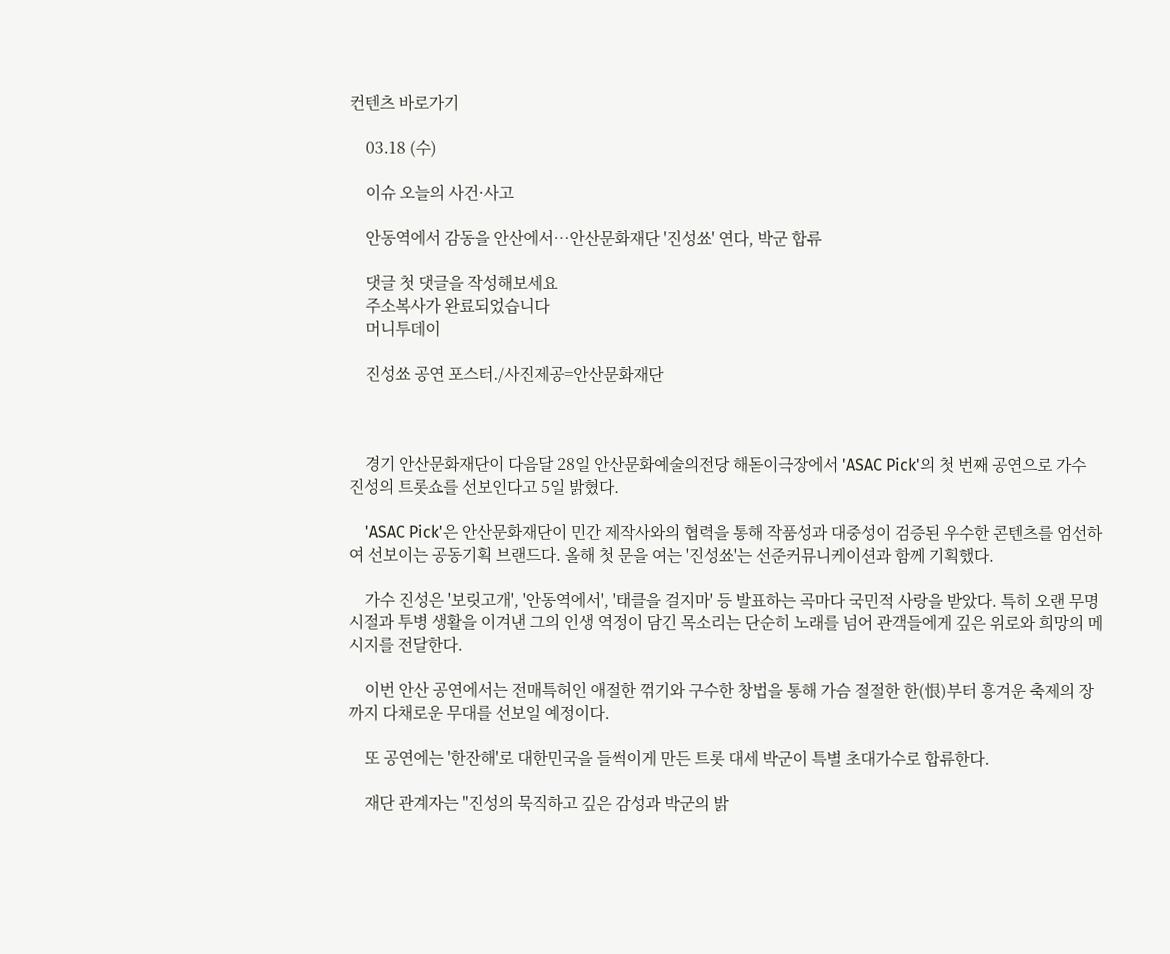컨텐츠 바로가기

    03.18 (수)

    이슈 오늘의 사건·사고

    안동역에서 감동을 안산에서…안산문화재단 '진성쑈' 연다, 박군 합류

    댓글 첫 댓글을 작성해보세요
    주소복사가 완료되었습니다
    머니투데이

    진성쑈 공연 포스터./사진제공=안산문화재단



    경기 안산문화재단이 다음달 28일 안산문화예술의전당 해돋이극장에서 'ASAC Pick'의 첫 번째 공연으로 가수 진성의 트롯쇼를 선보인다고 5일 밝혔다.

    'ASAC Pick'은 안산문화재단이 민간 제작사와의 협력을 통해 작품성과 대중성이 검증된 우수한 콘텐츠를 엄선하여 선보이는 공동기획 브랜드다. 올해 첫 문을 여는 '진성쑈'는 선준커뮤니케이션과 함께 기획했다.

    가수 진성은 '보릿고개', '안동역에서', '태클을 걸지마' 등 발표하는 곡마다 국민적 사랑을 받았다. 특히 오랜 무명 시절과 투병 생활을 이겨낸 그의 인생 역정이 담긴 목소리는 단순히 노래를 넘어 관객들에게 깊은 위로와 희망의 메시지를 전달한다.

    이번 안산 공연에서는 전매특허인 애절한 꺾기와 구수한 창법을 통해 가슴 절절한 한(恨)부터 흥겨운 축제의 장까지 다채로운 무대를 선보일 예정이다.

    또 공연에는 '한잔해'로 대한민국을 들썩이게 만든 트롯 대세 박군이 특별 초대가수로 합류한다.

    재단 관계자는 "진성의 묵직하고 깊은 감성과 박군의 밝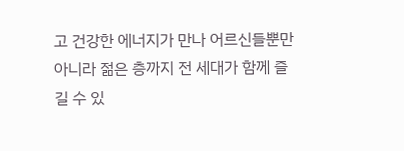고 건강한 에너지가 만나 어르신들뿐만 아니라 젊은 층까지 전 세대가 함께 즐길 수 있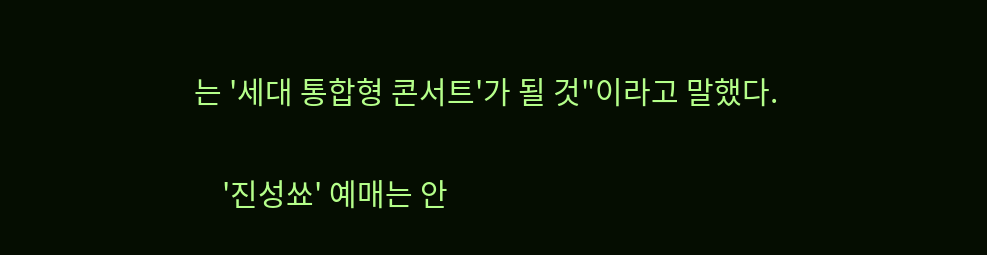는 '세대 통합형 콘서트'가 될 것"이라고 말했다.

    '진성쑈' 예매는 안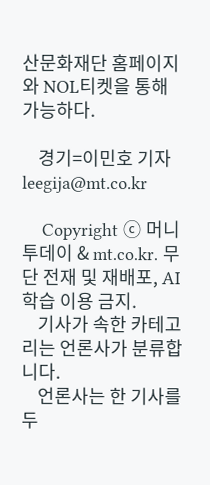산문화재단 홈페이지와 NOL티켓을 통해 가능하다.

    경기=이민호 기자 leegija@mt.co.kr

    Copyright ⓒ 머니투데이 & mt.co.kr. 무단 전재 및 재배포, AI학습 이용 금지.
    기사가 속한 카테고리는 언론사가 분류합니다.
    언론사는 한 기사를 두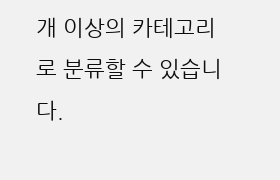개 이상의 카테고리로 분류할 수 있습니다.